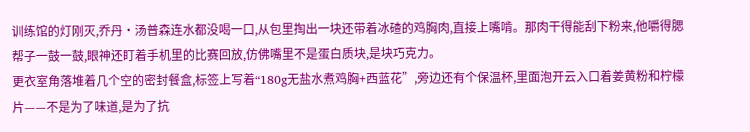训练馆的灯刚灭,乔丹·汤普森连水都没喝一口,从包里掏出一块还带着冰碴的鸡胸肉,直接上嘴啃。那肉干得能刮下粉来,他嚼得腮帮子一鼓一鼓,眼神还盯着手机里的比赛回放,仿佛嘴里不是蛋白质块,是块巧克力。
更衣室角落堆着几个空的密封餐盒,标签上写着“180g无盐水煮鸡胸+西蓝花”,旁边还有个保温杯,里面泡开云入口着姜黄粉和柠檬片——不是为了味道,是为了抗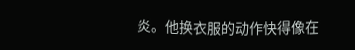炎。他换衣服的动作快得像在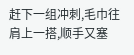赶下一组冲刺,毛巾往肩上一搭,顺手又塞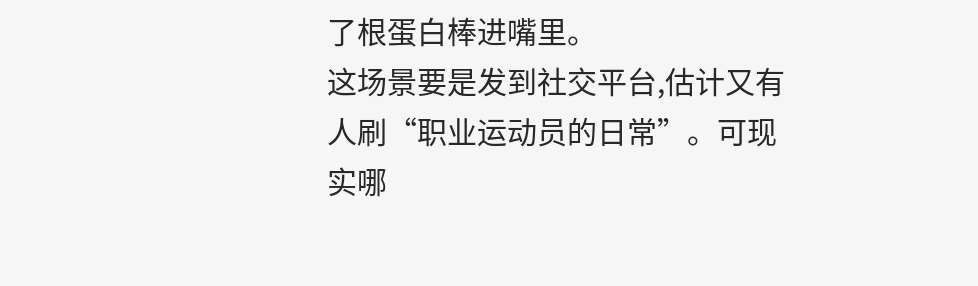了根蛋白棒进嘴里。
这场景要是发到社交平台,估计又有人刷“职业运动员的日常”。可现实哪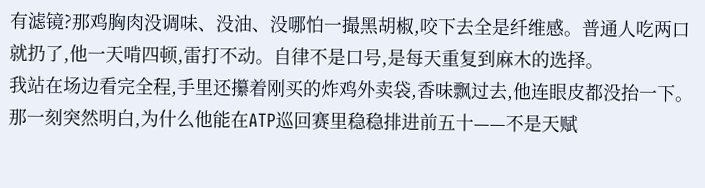有滤镜?那鸡胸肉没调味、没油、没哪怕一撮黑胡椒,咬下去全是纤维感。普通人吃两口就扔了,他一天啃四顿,雷打不动。自律不是口号,是每天重复到麻木的选择。
我站在场边看完全程,手里还攥着刚买的炸鸡外卖袋,香味飘过去,他连眼皮都没抬一下。那一刻突然明白,为什么他能在ATP巡回赛里稳稳排进前五十——不是天赋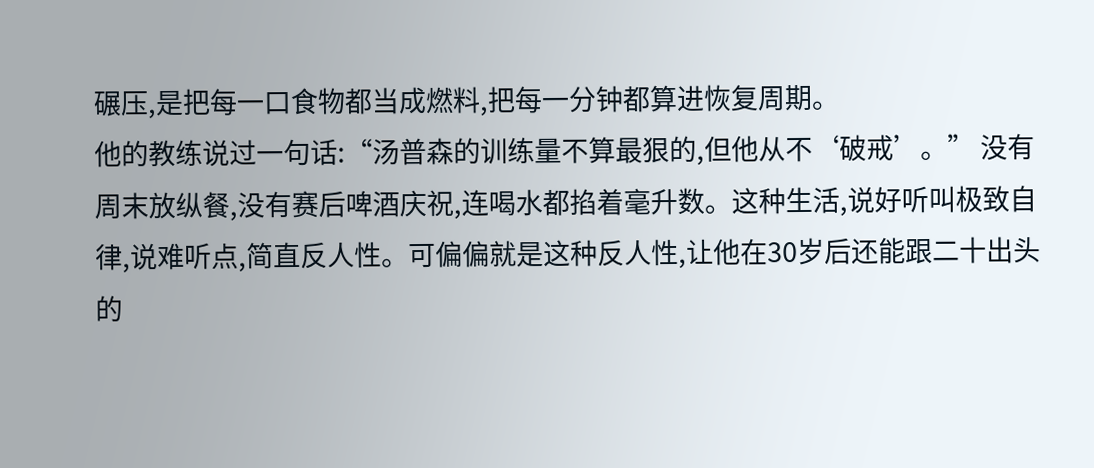碾压,是把每一口食物都当成燃料,把每一分钟都算进恢复周期。
他的教练说过一句话:“汤普森的训练量不算最狠的,但他从不‘破戒’。” 没有周末放纵餐,没有赛后啤酒庆祝,连喝水都掐着毫升数。这种生活,说好听叫极致自律,说难听点,简直反人性。可偏偏就是这种反人性,让他在30岁后还能跟二十出头的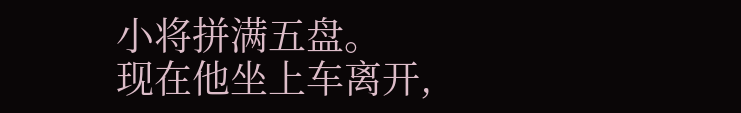小将拼满五盘。
现在他坐上车离开,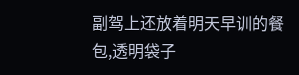副驾上还放着明天早训的餐包,透明袋子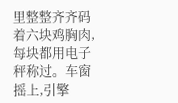里整整齐齐码着六块鸡胸肉,每块都用电子秤称过。车窗摇上,引擎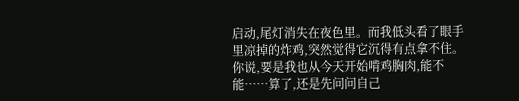启动,尾灯消失在夜色里。而我低头看了眼手里凉掉的炸鸡,突然觉得它沉得有点拿不住。
你说,要是我也从今天开始啃鸡胸肉,能不能……算了,还是先问问自己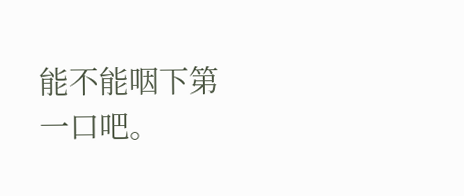能不能咽下第一口吧。